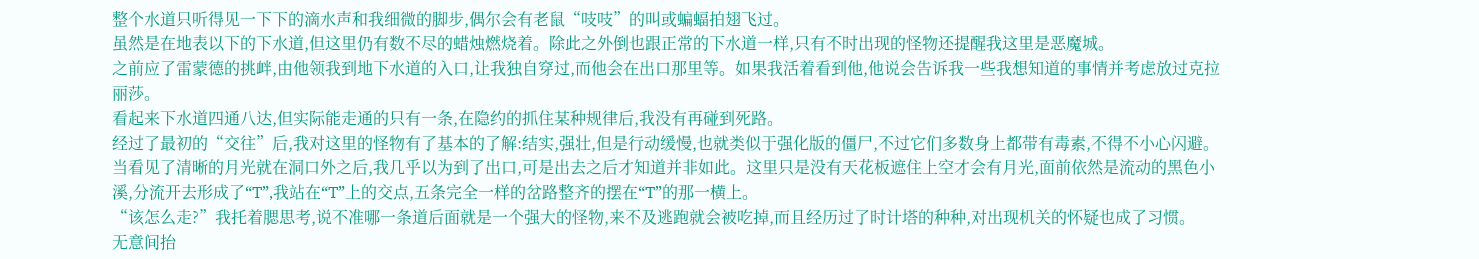整个水道只听得见一下下的滴水声和我细微的脚步,偶尔会有老鼠“吱吱”的叫或蝙蝠拍翅飞过。
虽然是在地表以下的下水道,但这里仍有数不尽的蜡烛燃烧着。除此之外倒也跟正常的下水道一样,只有不时出现的怪物还提醒我这里是恶魔城。
之前应了雷蒙德的挑衅,由他领我到地下水道的入口,让我独自穿过,而他会在出口那里等。如果我活着看到他,他说会告诉我一些我想知道的事情并考虑放过克拉丽莎。
看起来下水道四通八达,但实际能走通的只有一条,在隐约的抓住某种规律后,我没有再碰到死路。
经过了最初的“交往”后,我对这里的怪物有了基本的了解:结实,强壮,但是行动缓慢,也就类似于强化版的僵尸,不过它们多数身上都带有毒素,不得不小心闪避。
当看见了清晰的月光就在洞口外之后,我几乎以为到了出口,可是出去之后才知道并非如此。这里只是没有天花板遮住上空才会有月光,面前依然是流动的黑色小溪,分流开去形成了“T”,我站在“T”上的交点,五条完全一样的岔路整齐的摆在“T”的那一横上。
“该怎么走?”我托着腮思考,说不准哪一条道后面就是一个强大的怪物,来不及逃跑就会被吃掉,而且经历过了时计塔的种种,对出现机关的怀疑也成了习惯。
无意间抬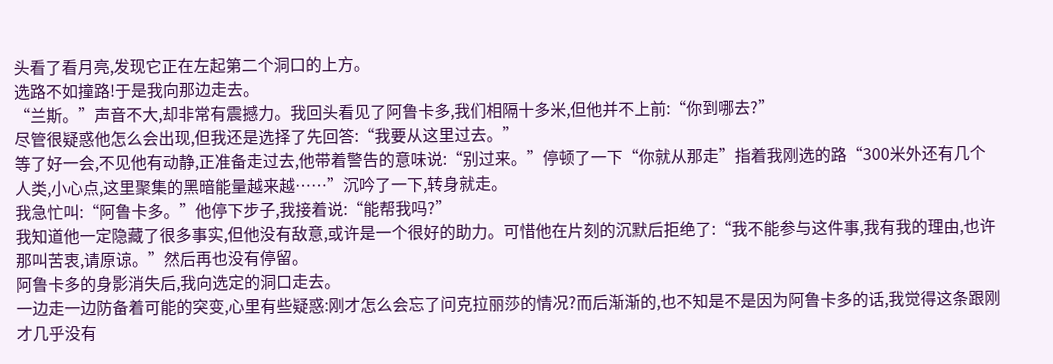头看了看月亮,发现它正在左起第二个洞口的上方。
选路不如撞路!于是我向那边走去。
“兰斯。”声音不大,却非常有震撼力。我回头看见了阿鲁卡多,我们相隔十多米,但他并不上前:“你到哪去?”
尽管很疑惑他怎么会出现,但我还是选择了先回答:“我要从这里过去。”
等了好一会,不见他有动静,正准备走过去,他带着警告的意味说:“别过来。”停顿了一下“你就从那走”指着我刚选的路“300米外还有几个人类,小心点,这里聚集的黑暗能量越来越……”沉吟了一下,转身就走。
我急忙叫:“阿鲁卡多。”他停下步子,我接着说:“能帮我吗?”
我知道他一定隐藏了很多事实,但他没有敌意,或许是一个很好的助力。可惜他在片刻的沉默后拒绝了:“我不能参与这件事,我有我的理由,也许那叫苦衷,请原谅。”然后再也没有停留。
阿鲁卡多的身影消失后,我向选定的洞口走去。
一边走一边防备着可能的突变,心里有些疑惑:刚才怎么会忘了问克拉丽莎的情况?而后渐渐的,也不知是不是因为阿鲁卡多的话,我觉得这条跟刚才几乎没有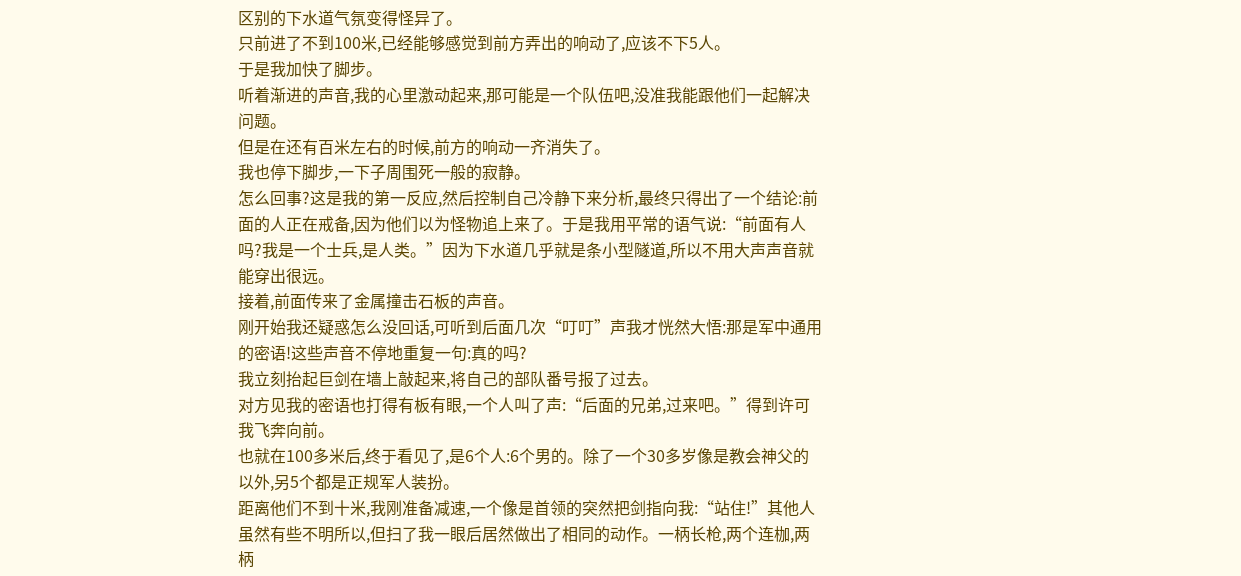区别的下水道气氛变得怪异了。
只前进了不到100米,已经能够感觉到前方弄出的响动了,应该不下5人。
于是我加快了脚步。
听着渐进的声音,我的心里激动起来,那可能是一个队伍吧,没准我能跟他们一起解决问题。
但是在还有百米左右的时候,前方的响动一齐消失了。
我也停下脚步,一下子周围死一般的寂静。
怎么回事?这是我的第一反应,然后控制自己冷静下来分析,最终只得出了一个结论:前面的人正在戒备,因为他们以为怪物追上来了。于是我用平常的语气说:“前面有人吗?我是一个士兵,是人类。”因为下水道几乎就是条小型隧道,所以不用大声声音就能穿出很远。
接着,前面传来了金属撞击石板的声音。
刚开始我还疑惑怎么没回话,可听到后面几次“叮叮”声我才恍然大悟:那是军中通用的密语!这些声音不停地重复一句:真的吗?
我立刻抬起巨剑在墙上敲起来,将自己的部队番号报了过去。
对方见我的密语也打得有板有眼,一个人叫了声:“后面的兄弟,过来吧。”得到许可我飞奔向前。
也就在100多米后,终于看见了,是6个人:6个男的。除了一个30多岁像是教会神父的以外,另5个都是正规军人装扮。
距离他们不到十米,我刚准备减速,一个像是首领的突然把剑指向我:“站住!”其他人虽然有些不明所以,但扫了我一眼后居然做出了相同的动作。一柄长枪,两个连枷,两柄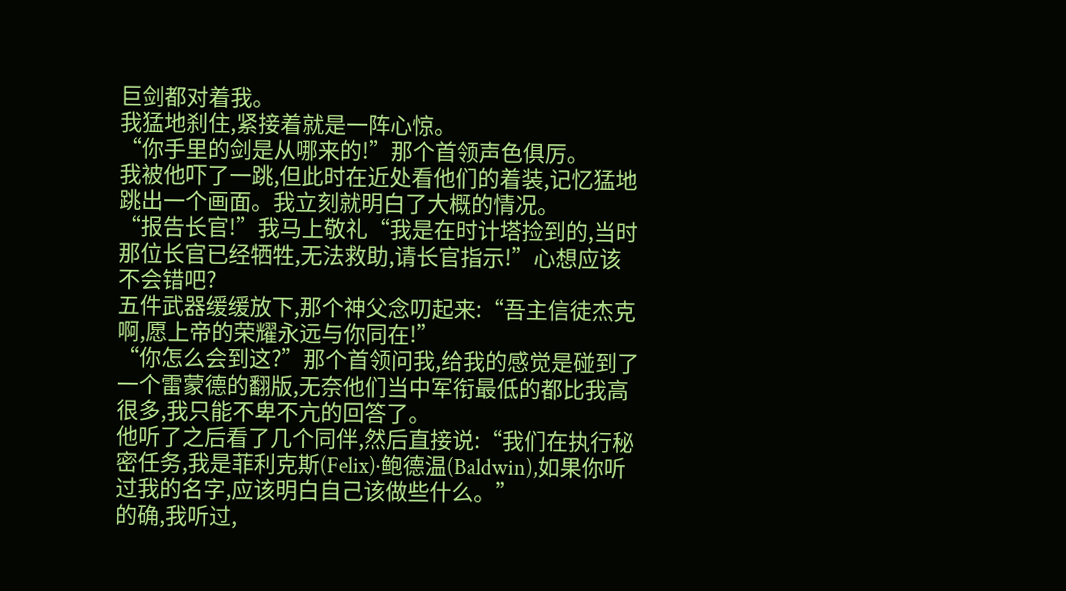巨剑都对着我。
我猛地刹住,紧接着就是一阵心惊。
“你手里的剑是从哪来的!”那个首领声色俱厉。
我被他吓了一跳,但此时在近处看他们的着装,记忆猛地跳出一个画面。我立刻就明白了大概的情况。
“报告长官!”我马上敬礼“我是在时计塔捡到的,当时那位长官已经牺牲,无法救助,请长官指示!”心想应该不会错吧?
五件武器缓缓放下,那个神父念叨起来:“吾主信徒杰克啊,愿上帝的荣耀永远与你同在!”
“你怎么会到这?”那个首领问我,给我的感觉是碰到了一个雷蒙德的翻版,无奈他们当中军衔最低的都比我高很多,我只能不卑不亢的回答了。
他听了之后看了几个同伴,然后直接说:“我们在执行秘密任务,我是菲利克斯(Felix)·鲍德温(Baldwin),如果你听过我的名字,应该明白自己该做些什么。”
的确,我听过,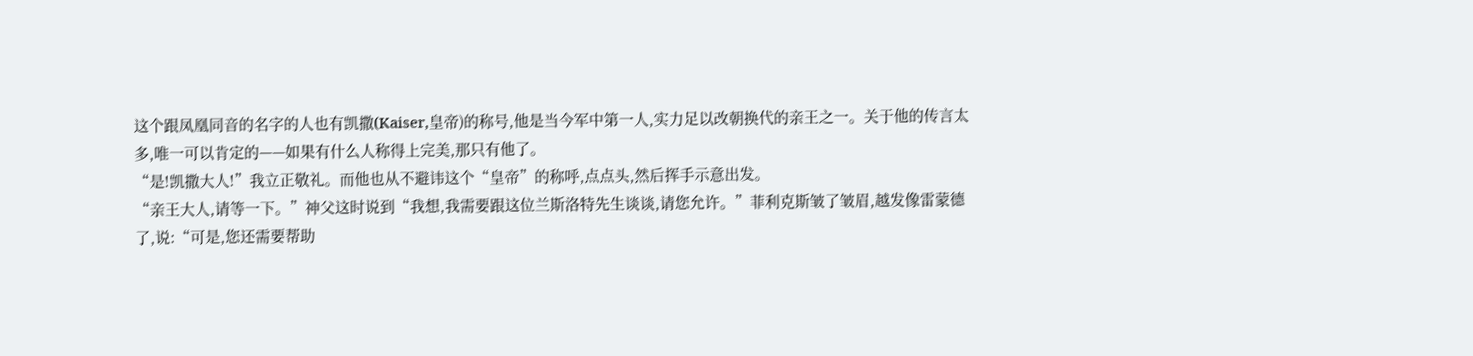这个跟凤凰同音的名字的人也有凯撒(Kaiser,皇帝)的称号,他是当今军中第一人,实力足以改朝换代的亲王之一。关于他的传言太多,唯一可以肯定的——如果有什么人称得上完美,那只有他了。
“是!凯撒大人!”我立正敬礼。而他也从不避讳这个“皇帝”的称呼,点点头,然后挥手示意出发。
“亲王大人,请等一下。”神父这时说到“我想,我需要跟这位兰斯洛特先生谈谈,请您允许。”菲利克斯皱了皱眉,越发像雷蒙德了,说:“可是,您还需要帮助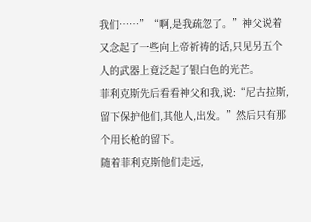我们……”“啊,是我疏忽了。”神父说着又念起了一些向上帝祈祷的话,只见另五个人的武器上竟泛起了银白色的光芒。
菲利克斯先后看看神父和我,说:“尼古拉斯,留下保护他们,其他人,出发。”然后只有那个用长枪的留下。
随着菲利克斯他们走远,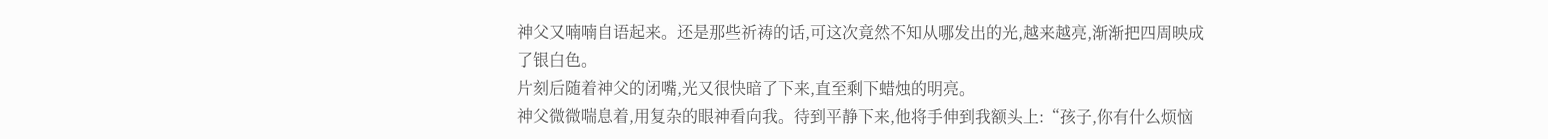神父又喃喃自语起来。还是那些祈祷的话,可这次竟然不知从哪发出的光,越来越亮,渐渐把四周映成了银白色。
片刻后随着神父的闭嘴,光又很快暗了下来,直至剩下蜡烛的明亮。
神父微微喘息着,用复杂的眼神看向我。待到平静下来,他将手伸到我额头上:“孩子,你有什么烦恼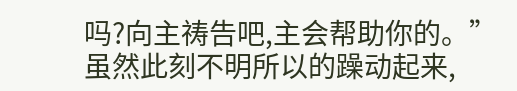吗?向主祷告吧,主会帮助你的。”
虽然此刻不明所以的躁动起来,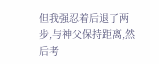但我强忍着后退了两步,与神父保持距离,然后考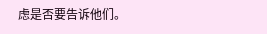虑是否要告诉他们。